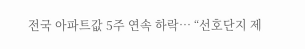전국 아파트값 5주 연속 하락… “선호단지 제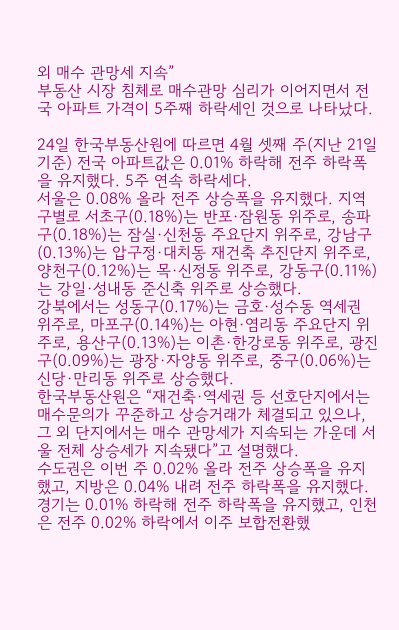외 매수 관망세 지속”
부동산 시장 침체로 매수관망 심리가 이어지면서 전국 아파트 가격이 5주째 하락세인 것으로 나타났다.

24일 한국부동산원에 따르면 4월 셋째 주(지난 21일 기준) 전국 아파트값은 0.01% 하락해 전주 하락폭을 유지했다. 5주 연속 하락세다.
서울은 0.08% 올라 전주 상승폭을 유지했다. 지역구별로 서초구(0.18%)는 반포·잠원동 위주로, 송파구(0.18%)는 잠실·신천동 주요단지 위주로, 강남구(0.13%)는 압구정·대치동 재건축 추진단지 위주로, 양천구(0.12%)는 목·신정동 위주로, 강동구(0.11%)는 강일·성내동 준신축 위주로 상승했다.
강북에서는 성동구(0.17%)는 금호·성수동 역세권 위주로, 마포구(0.14%)는 아현·염리동 주요단지 위주로, 용산구(0.13%)는 이촌·한강로동 위주로, 광진구(0.09%)는 광장·자양동 위주로, 중구(0.06%)는 신당·만리동 위주로 상승했다.
한국부동산원은 “재건축·역세권 등 선호단지에서는 매수문의가 꾸준하고 상승거래가 체결되고 있으나, 그 외 단지에서는 매수 관망세가 지속되는 가운데 서울 전체 상승세가 지속됐다”고 설명했다.
수도권은 이번 주 0.02% 올라 전주 상승폭을 유지했고, 지방은 0.04% 내려 전주 하락폭을 유지했다.
경기는 0.01% 하락해 전주 하락폭을 유지했고, 인천은 전주 0.02% 하락에서 이주 보합전환했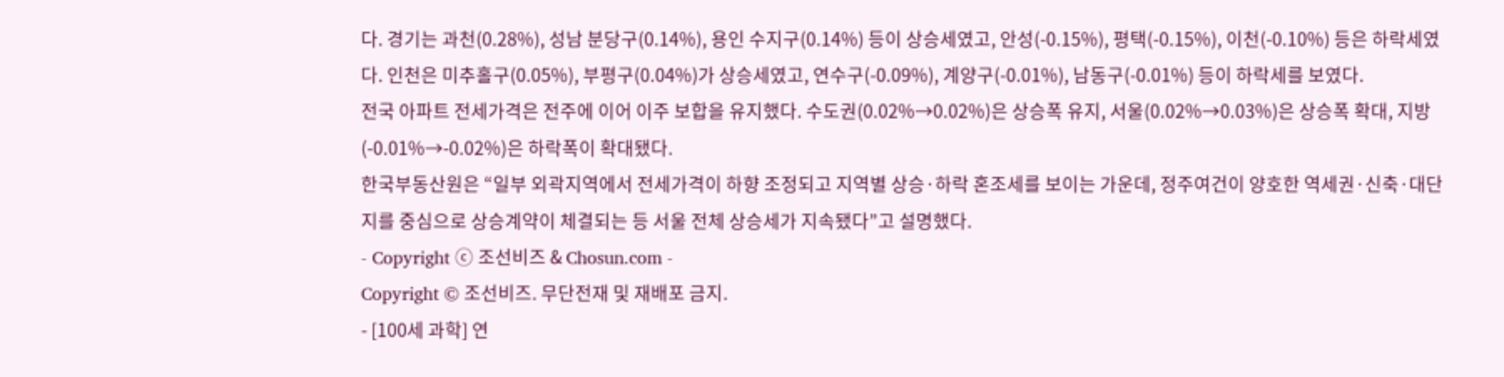다. 경기는 과천(0.28%), 성남 분당구(0.14%), 용인 수지구(0.14%) 등이 상승세였고, 안성(-0.15%), 평택(-0.15%), 이천(-0.10%) 등은 하락세였다. 인천은 미추홀구(0.05%), 부평구(0.04%)가 상승세였고, 연수구(-0.09%), 계양구(-0.01%), 남동구(-0.01%) 등이 하락세를 보였다.
전국 아파트 전세가격은 전주에 이어 이주 보합을 유지했다. 수도권(0.02%→0.02%)은 상승폭 유지, 서울(0.02%→0.03%)은 상승폭 확대, 지방(-0.01%→-0.02%)은 하락폭이 확대됐다.
한국부동산원은 “일부 외곽지역에서 전세가격이 하향 조정되고 지역별 상승·하락 혼조세를 보이는 가운데, 정주여건이 양호한 역세권·신축·대단지를 중심으로 상승계약이 체결되는 등 서울 전체 상승세가 지속됐다”고 설명했다.
- Copyright ⓒ 조선비즈 & Chosun.com -
Copyright © 조선비즈. 무단전재 및 재배포 금지.
- [100세 과학] 연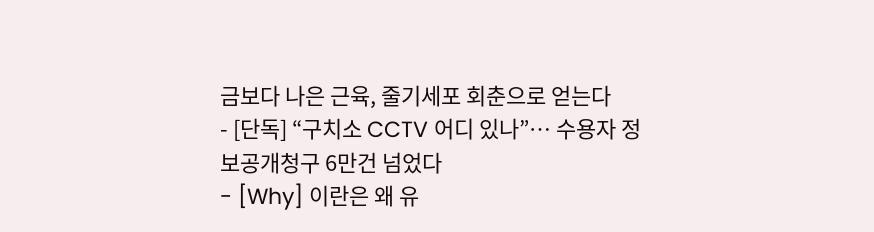금보다 나은 근육, 줄기세포 회춘으로 얻는다
- [단독] “구치소 CCTV 어디 있나”… 수용자 정보공개청구 6만건 넘었다
- [Why] 이란은 왜 유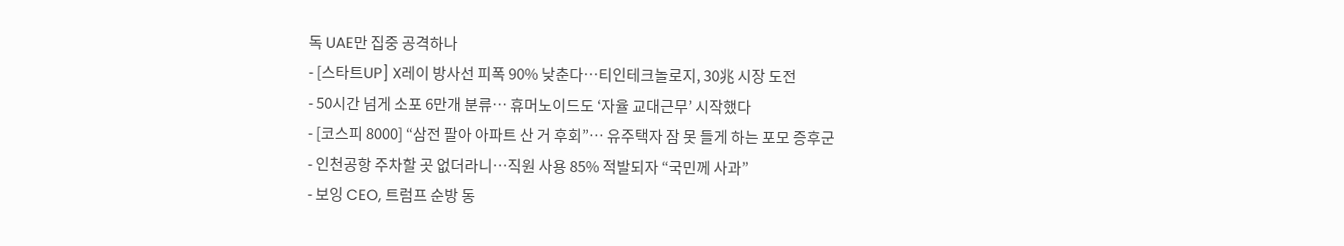독 UAE만 집중 공격하나
- [스타트UP] X레이 방사선 피폭 90% 낮춘다…티인테크놀로지, 30兆 시장 도전
- 50시간 넘게 소포 6만개 분류… 휴머노이드도 ‘자율 교대근무’ 시작했다
- [코스피 8000] “삼전 팔아 아파트 산 거 후회”… 유주택자 잠 못 들게 하는 포모 증후군
- 인천공항 주차할 곳 없더라니…직원 사용 85% 적발되자 “국민께 사과”
- 보잉 CEO, 트럼프 순방 동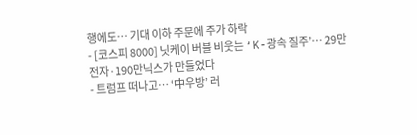행에도… 기대 이하 주문에 주가 하락
- [코스피 8000] 닛케이 버블 비웃는 ‘K-광속 질주’… 29만전자·190만닉스가 만들었다
- 트럼프 떠나고… ‘中우방’ 러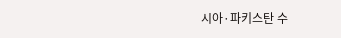시아·파키스탄 수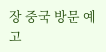장 중국 방문 예고